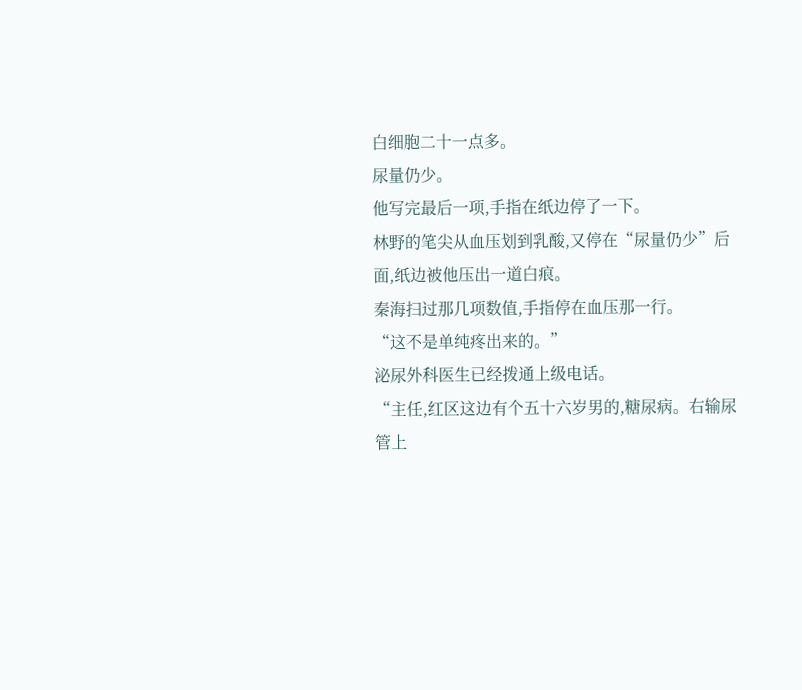白细胞二十一点多。
尿量仍少。
他写完最后一项,手指在纸边停了一下。
林野的笔尖从血压划到乳酸,又停在“尿量仍少”后面,纸边被他压出一道白痕。
秦海扫过那几项数值,手指停在血压那一行。
“这不是单纯疼出来的。”
泌尿外科医生已经拨通上级电话。
“主任,红区这边有个五十六岁男的,糖尿病。右输尿管上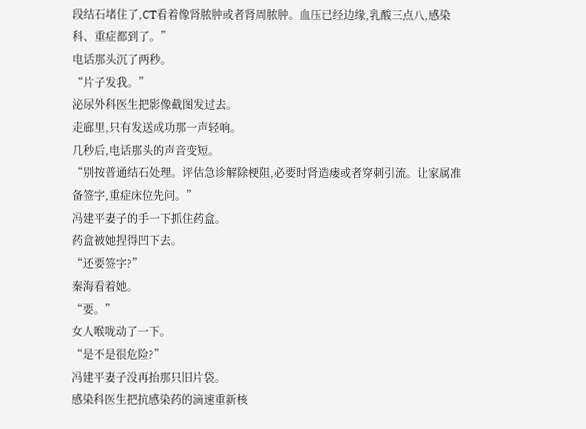段结石堵住了,CT看着像肾脓肿或者肾周脓肿。血压已经边缘,乳酸三点八,感染科、重症都到了。”
电话那头沉了两秒。
“片子发我。”
泌尿外科医生把影像截图发过去。
走廊里,只有发送成功那一声轻响。
几秒后,电话那头的声音变短。
“别按普通结石处理。评估急诊解除梗阻,必要时肾造瘘或者穿刺引流。让家属准备签字,重症床位先问。”
冯建平妻子的手一下抓住药盒。
药盒被她捏得凹下去。
“还要签字?”
秦海看着她。
“要。”
女人喉咙动了一下。
“是不是很危险?”
冯建平妻子没再抬那只旧片袋。
感染科医生把抗感染药的滴速重新核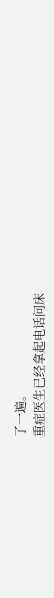了一遍。
重症医生已经拿起电话问床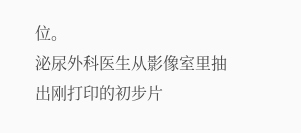位。
泌尿外科医生从影像室里抽出刚打印的初步片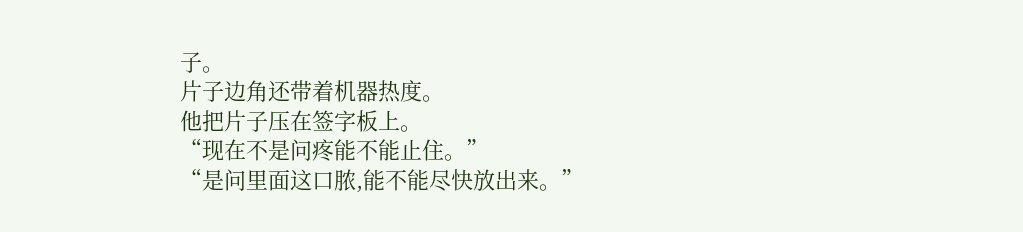子。
片子边角还带着机器热度。
他把片子压在签字板上。
“现在不是问疼能不能止住。”
“是问里面这口脓,能不能尽快放出来。”